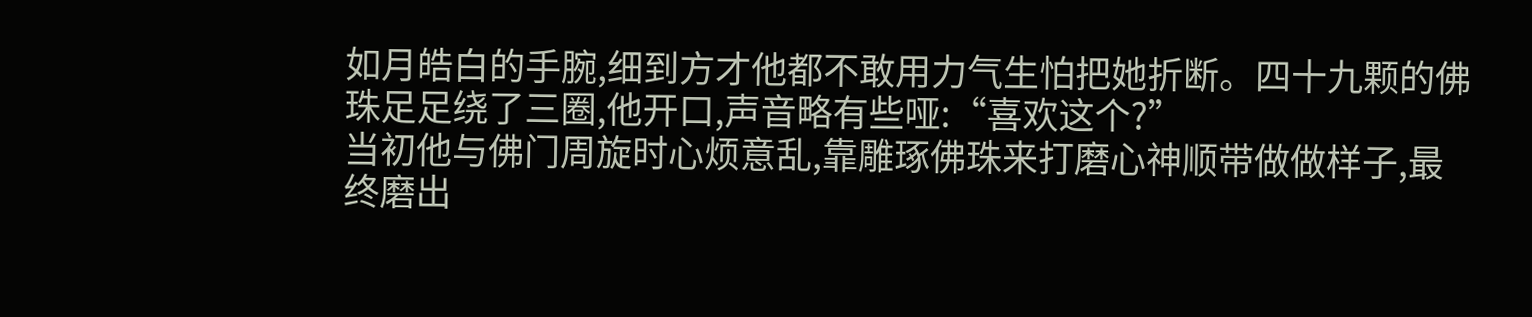如月皓白的手腕,细到方才他都不敢用力气生怕把她折断。四十九颗的佛珠足足绕了三圈,他开口,声音略有些哑:“喜欢这个?”
当初他与佛门周旋时心烦意乱,靠雕琢佛珠来打磨心神顺带做做样子,最终磨出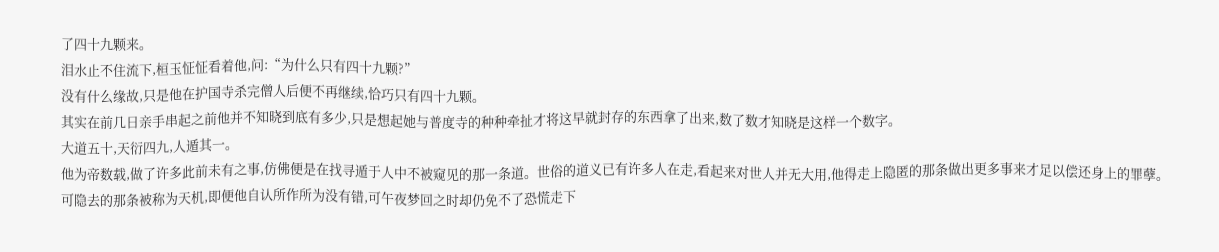了四十九颗来。
泪水止不住流下,桓玉怔怔看着他,问:“为什么只有四十九颗?”
没有什么缘故,只是他在护国寺杀完僧人后便不再继续,恰巧只有四十九颗。
其实在前几日亲手串起之前他并不知晓到底有多少,只是想起她与普度寺的种种牵扯才将这早就封存的东西拿了出来,数了数才知晓是这样一个数字。
大道五十,天衍四九,人遁其一。
他为帝数载,做了许多此前未有之事,仿佛便是在找寻遁于人中不被窥见的那一条道。世俗的道义已有许多人在走,看起来对世人并无大用,他得走上隐匿的那条做出更多事来才足以偿还身上的罪孽。
可隐去的那条被称为天机,即便他自认所作所为没有错,可午夜梦回之时却仍免不了恐慌走下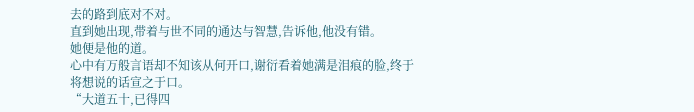去的路到底对不对。
直到她出现,带着与世不同的通达与智慧,告诉他,他没有错。
她便是他的道。
心中有万般言语却不知该从何开口,谢衍看着她满是泪痕的脸,终于将想说的话宣之于口。
“大道五十,已得四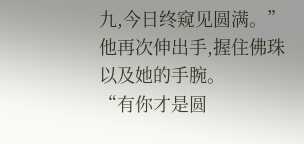九,今日终窥见圆满。”
他再次伸出手,握住佛珠以及她的手腕。
“有你才是圆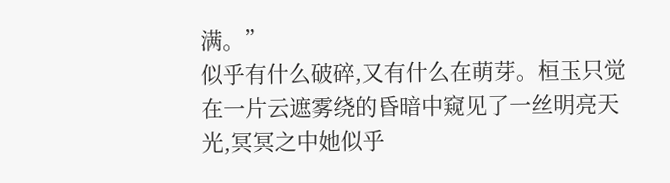满。”
似乎有什么破碎,又有什么在萌芽。桓玉只觉在一片云遮雾绕的昏暗中窥见了一丝明亮天光,冥冥之中她似乎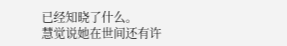已经知晓了什么。
慧觉说她在世间还有许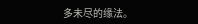多未尽的缘法。